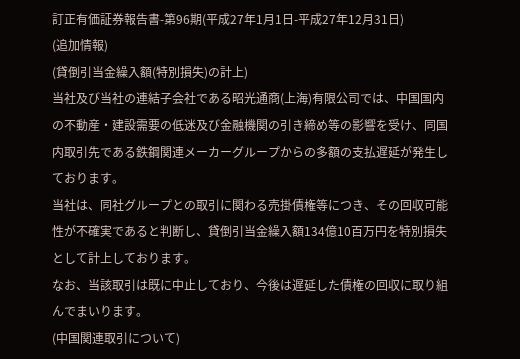訂正有価証券報告書-第96期(平成27年1月1日-平成27年12月31日)
(追加情報)
(貸倒引当金繰入額(特別損失)の計上)
当社及び当社の連結子会社である昭光通商(上海)有限公司では、中国国内の不動産・建設需要の低迷及び金融機関の引き締め等の影響を受け、同国内取引先である鉄鋼関連メーカーグループからの多額の支払遅延が発生しております。
当社は、同社グループとの取引に関わる売掛債権等につき、その回収可能性が不確実であると判断し、貸倒引当金繰入額134億10百万円を特別損失として計上しております。
なお、当該取引は既に中止しており、今後は遅延した債権の回収に取り組んでまいります。
(中国関連取引について)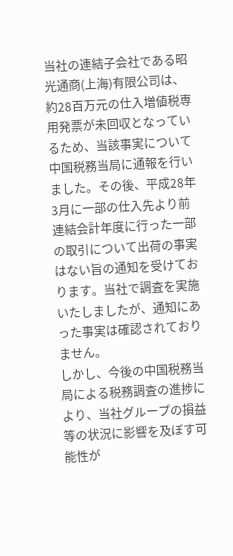当社の連結子会社である昭光通商(上海)有限公司は、約28百万元の仕入増値税専用発票が未回収となっているため、当該事実について中国税務当局に通報を行いました。その後、平成28年3月に一部の仕入先より前連結会計年度に行った一部の取引について出荷の事実はない旨の通知を受けております。当社で調査を実施いたしましたが、通知にあった事実は確認されておりません。
しかし、今後の中国税務当局による税務調査の進捗により、当社グループの損益等の状況に影響を及ぼす可能性が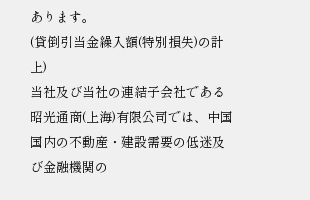あります。
(貸倒引当金繰入額(特別損失)の計上)
当社及び当社の連結子会社である昭光通商(上海)有限公司では、中国国内の不動産・建設需要の低迷及び金融機関の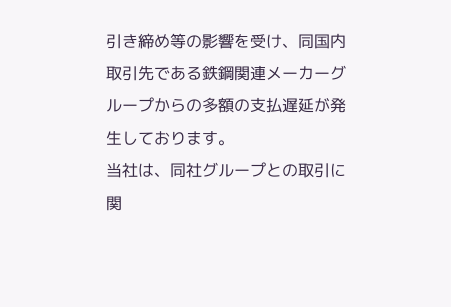引き締め等の影響を受け、同国内取引先である鉄鋼関連メーカーグループからの多額の支払遅延が発生しております。
当社は、同社グループとの取引に関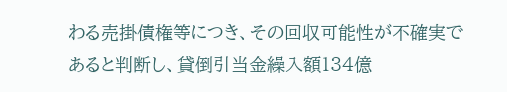わる売掛債権等につき、その回収可能性が不確実であると判断し、貸倒引当金繰入額134億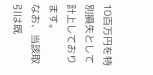10百万円を特別損失として計上しております。
なお、当該取引は既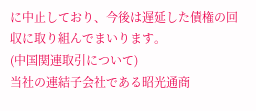に中止しており、今後は遅延した債権の回収に取り組んでまいります。
(中国関連取引について)
当社の連結子会社である昭光通商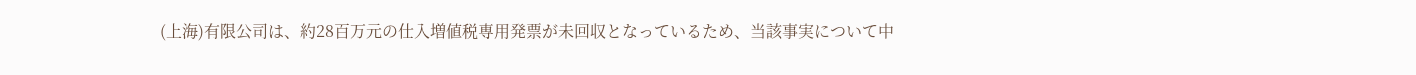(上海)有限公司は、約28百万元の仕入増値税専用発票が未回収となっているため、当該事実について中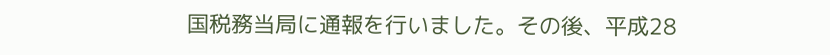国税務当局に通報を行いました。その後、平成28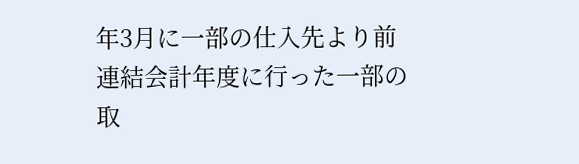年3月に一部の仕入先より前連結会計年度に行った一部の取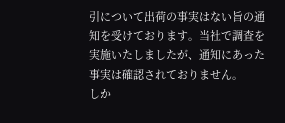引について出荷の事実はない旨の通知を受けております。当社で調査を実施いたしましたが、通知にあった事実は確認されておりません。
しか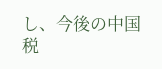し、今後の中国税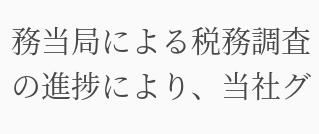務当局による税務調査の進捗により、当社グ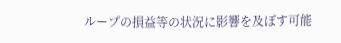ループの損益等の状況に影響を及ぼす可能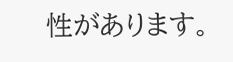性があります。